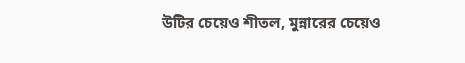উটির চেয়েও শীতল, মুন্নারের চেয়েও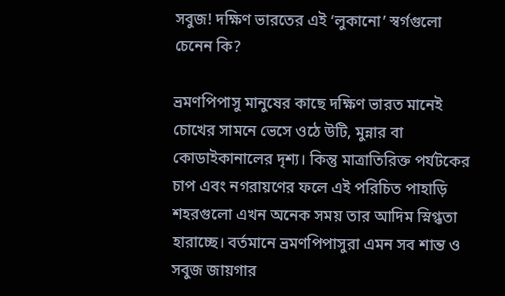সবুজ! দক্ষিণ ভারতের এই ‘লুকানো’ স্বর্গগুলো চেনেন কি?

ভ্রমণপিপাসু মানুষের কাছে দক্ষিণ ভারত মানেই চোখের সামনে ভেসে ওঠে উটি, মুন্নার বা কোডাইকানালের দৃশ্য। কিন্তু মাত্রাতিরিক্ত পর্যটকের চাপ এবং নগরায়ণের ফলে এই পরিচিত পাহাড়ি শহরগুলো এখন অনেক সময় তার আদিম স্নিগ্ধতা হারাচ্ছে। বর্তমানে ভ্রমণপিপাসুরা এমন সব শান্ত ও সবুজ জায়গার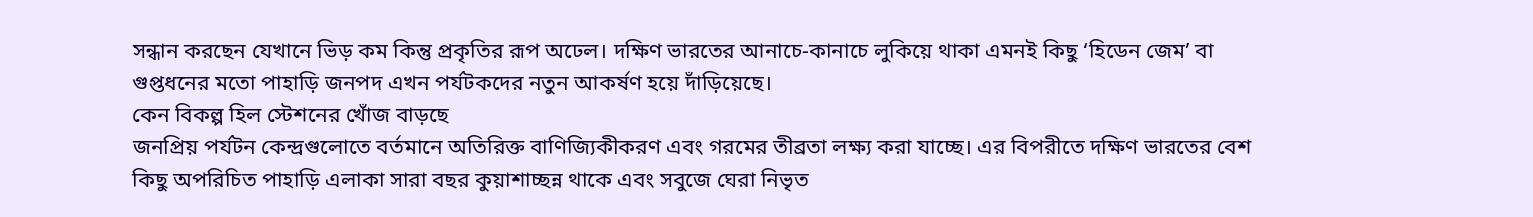সন্ধান করছেন যেখানে ভিড় কম কিন্তু প্রকৃতির রূপ অঢেল। দক্ষিণ ভারতের আনাচে-কানাচে লুকিয়ে থাকা এমনই কিছু ‘হিডেন জেম’ বা গুপ্তধনের মতো পাহাড়ি জনপদ এখন পর্যটকদের নতুন আকর্ষণ হয়ে দাঁড়িয়েছে।
কেন বিকল্প হিল স্টেশনের খোঁজ বাড়ছে
জনপ্রিয় পর্যটন কেন্দ্রগুলোতে বর্তমানে অতিরিক্ত বাণিজ্যিকীকরণ এবং গরমের তীব্রতা লক্ষ্য করা যাচ্ছে। এর বিপরীতে দক্ষিণ ভারতের বেশ কিছু অপরিচিত পাহাড়ি এলাকা সারা বছর কুয়াশাচ্ছন্ন থাকে এবং সবুজে ঘেরা নিভৃত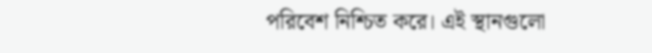পরিবেশ নিশ্চিত করে। এই স্থানগুলো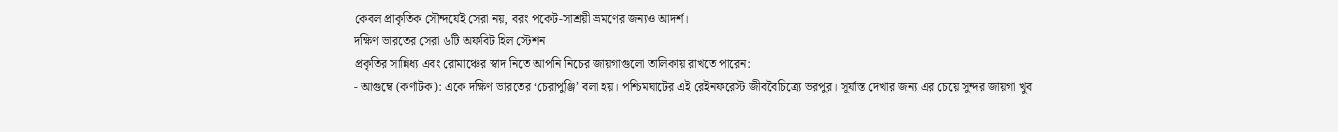কেবল প্রাকৃতিক সৌন্দর্যেই সেরা নয়, বরং পকেট-সাশ্রয়ী ভ্রমণের জন্যও আদর্শ।
দক্ষিণ ভারতের সেরা ৬টি অফবিট হিল স্টেশন
প্রকৃতির সান্নিধ্য এবং রোমাঞ্চের স্বাদ নিতে আপনি নিচের জায়গাগুলো তালিকায় রাখতে পারেন:
- আগুম্বে (কর্ণাটক): একে দক্ষিণ ভারতের ‘চেরাপুঞ্জি’ বলা হয়। পশ্চিমঘাটের এই রেইনফরেস্ট জীববৈচিত্র্যে ভরপুর। সূর্যাস্ত দেখার জন্য এর চেয়ে সুন্দর জায়গা খুব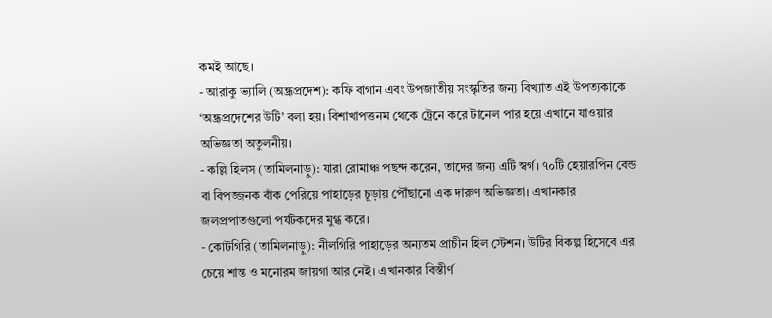কমই আছে।
- আরাকু ভ্যালি (অন্ধ্রপ্রদেশ): কফি বাগান এবং উপজাতীয় সংস্কৃতির জন্য বিখ্যাত এই উপত্যকাকে ‘অন্ধ্রপ্রদেশের উটি’ বলা হয়। বিশাখাপত্তনম থেকে ট্রেনে করে টানেল পার হয়ে এখানে যাওয়ার অভিজ্ঞতা অতুলনীয়।
- কল্লি হিলস (তামিলনাড়ু): যারা রোমাঞ্চ পছন্দ করেন, তাদের জন্য এটি স্বর্গ। ৭০টি হেয়ারপিন বেন্ড বা বিপজ্জনক বাঁক পেরিয়ে পাহাড়ের চূড়ায় পৌঁছানো এক দারুণ অভিজ্ঞতা। এখানকার জলপ্রপাতগুলো পর্যটকদের মুগ্ধ করে।
- কোটগিরি (তামিলনাড়ু): নীলগিরি পাহাড়ের অন্যতম প্রাচীন হিল স্টেশন। উটির বিকল্প হিসেবে এর চেয়ে শান্ত ও মনোরম জায়গা আর নেই। এখানকার বিস্তীর্ণ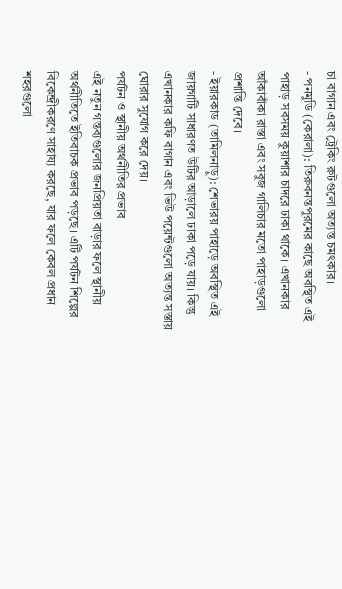চা বাগান এবং ট্রেকিং রুটগুলো অত্যন্ত চমৎকার।
- পনমুডি (কেরালা): তিরুবনন্তপুরমের কাছে অবস্থিত এই পাহাড় সবসময় কুয়াশার চাদরে ঢাকা থাকে। এখানকার আঁকাবাঁকা রাস্তা এবং সবুজ গালিচার মতো পাহাড়গুলো প্রশান্তি দেবে।
- ইয়ারকাড (তামিলনাড়ু): শেভারয় পাহাড়ে অবস্থিত এই জায়গাটি সাধারণত উটির আড়ালে ঢাকা পড়ে যায়। কিন্তু এখানকার কফি বাগান এবং ভিউ পয়েন্টগুলো অত্যন্ত সস্তায় ঘোরার সুযোগ করে দেয়।
পর্যটন ও স্থানীয় অর্থনীতির প্রভাব
এই নতুন গন্তব্যগুলোর জনপ্রিয়তা বাড়ার ফলে স্থানীয় অর্থনীতিতে ইতিবাচক প্রভাব পড়ছে। এটি পর্যটন শিল্পের বিকেন্দ্রীকরণে সাহায্য করছে, যার ফলে কেবল প্রধান শহরগুলো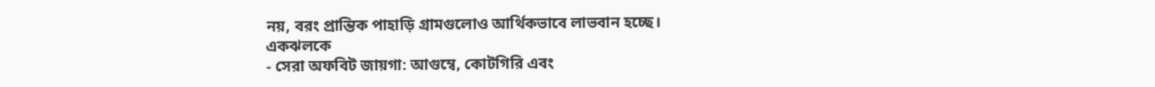নয়, বরং প্রান্তিক পাহাড়ি গ্রামগুলোও আর্থিকভাবে লাভবান হচ্ছে।
একঝলকে
- সেরা অফবিট জায়গা: আগুম্বে, কোটগিরি এবং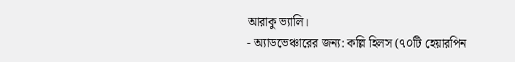আরাকু ভ্যালি।
- অ্যাডভেঞ্চারের জন্য: কল্লি হিলস (৭০টি হেয়ারপিন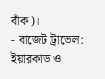বাঁক)।
- বাজেট ট্রাভেল: ইয়ারকাড ও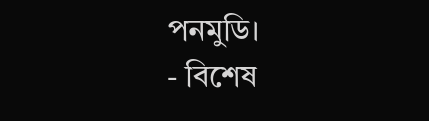পনমুডি।
- বিশেষ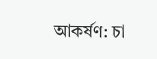আকর্ষণ: চা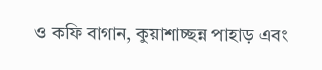ও কফি বাগান, কুয়াশাচ্ছন্ন পাহাড় এবং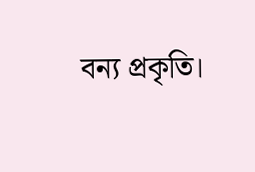বন্য প্রকৃতি।